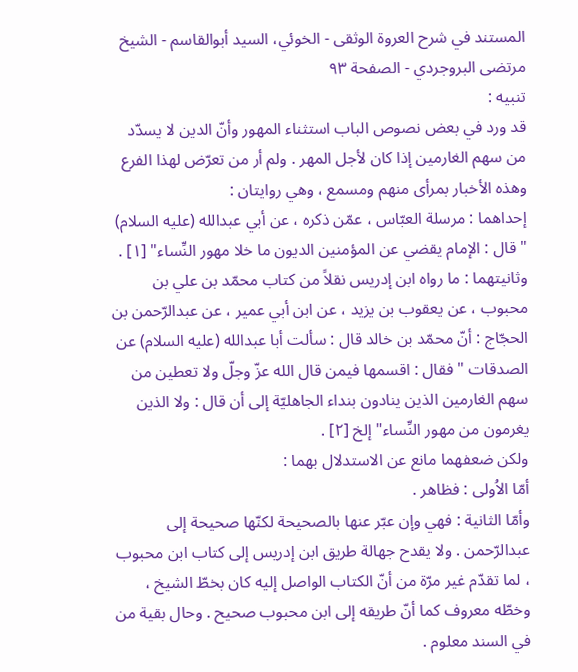المستند في شرح العروة الوثقى - الخوئي، السيد أبوالقاسم - الشيخ مرتضى البروجردي - الصفحة ٩٣
تنبيه :
قد ورد في بعض نصوص الباب استثناء المهور وأنّ الدين لا يسدّد من سهم الغارمين إذا كان لأجل المهر . ولم أر من تعرّض لهذا الفرع وهذه الأخبار بمرأى منهم ومسمع ، وهي روايتان :
إحداهما : مرسلة العبّاس ، عمّن ذكره ، عن أبي عبدالله (عليه السلام) "قال : الإمام يقضي عن المؤمنين الديون ما خلا مهور النِّساء" [١] .
وثانيتهما : ما رواه ابن إدريس نقلاً من كتاب محمّد بن علي بن محبوب ، عن يعقوب بن يزيد ، عن ابن أبي عمير ، عن عبدالرّحمن بن الحجّاج : أنّ محمّد بن خالد قال : سألت أبا عبدالله (عليه السلام) عن الصدقات "فقال : اقسمها فيمن قال الله عزّ وجلّ ولا تعطين من سهم الغارمين الذين ينادون بنداء الجاهليّة إلى أن قال : ولا الذين يغرمون من مهور النِّساء" إلخ [٢] .
ولكن ضعفهما مانع عن الاستدلال بهما :
أمّا الاُولى : فظاهر .
وأمّا الثانية : فهي وإن عبّر عنها بالصحيحة لكنّها صحيحة إلى عبدالرّحمن . ولا يقدح جهالة طريق ابن إدريس إلى كتاب ابن محبوب ، لما تقدّم غير مرّة من أنّ الكتاب الواصل إليه كان بخطّ الشيخ ، وخطّه معروف كما أنّ طريقه إلى ابن محبوب صحيح . وحال بقية من في السند معلوم .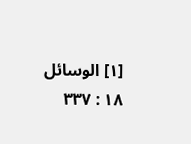[١] الوسائل ١٨ : ٣٣٧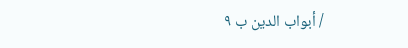/ أبواب الدين ب ٩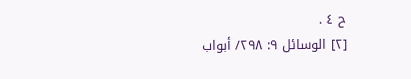ح ٤ .
[٢] الوسائل ٩: ٢٩٨/ أبواب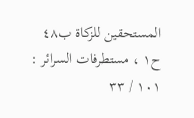المستحقين للزكاة ب٤٨ ح١ ، مستطرفات السرائر : ١٠١ / ٣٣